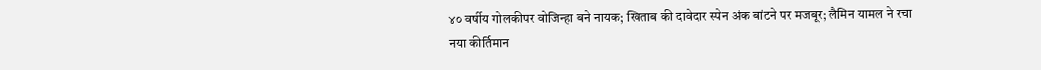४० वर्षीय गोलकीपर वोजिन्हा बने नायक; खिताब की दावेदार स्पेन अंक बांटने पर मजबूर; लैमिन यामल ने रचा नया कीर्तिमान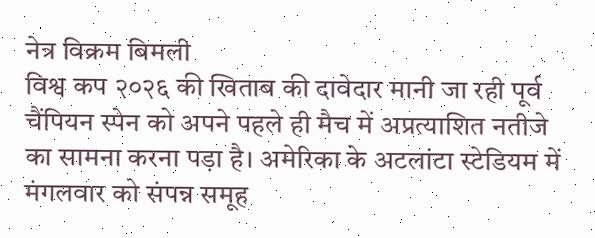नेत्र विक्रम बिमली
विश्व कप २०२६ की खिताब की दावेदार मानी जा रही पूर्व चैंपियन स्पेन को अपने पहले ही मैच में अप्रत्याशित नतीजे का सामना करना पड़ा है। अमेरिका के अटलांटा स्टेडियम में मंगलवार को संपन्न समूह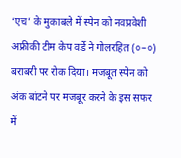‘एच’ के मुकाबले में स्पेन को नवप्रवेशी अफ्रीकी टीम केप वर्डे ने गोलरहित (०–०) बराबरी पर रोक दिया। मजबूत स्पेन को अंक बांटने पर मजबूर करने के इस सफर में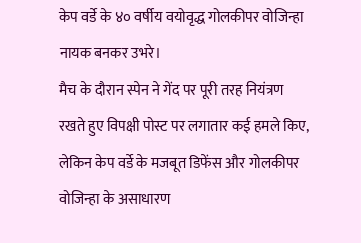केप वर्डे के ४० वर्षीय वयोवृद्ध गोलकीपर वोजिन्हा नायक बनकर उभरे।
मैच के दौरान स्पेन ने गेंद पर पूरी तरह नियंत्रण रखते हुए विपक्षी पोस्ट पर लगातार कई हमले किए, लेकिन केप वर्डे के मजबूत डिफेंस और गोलकीपर वोजिन्हा के असाधारण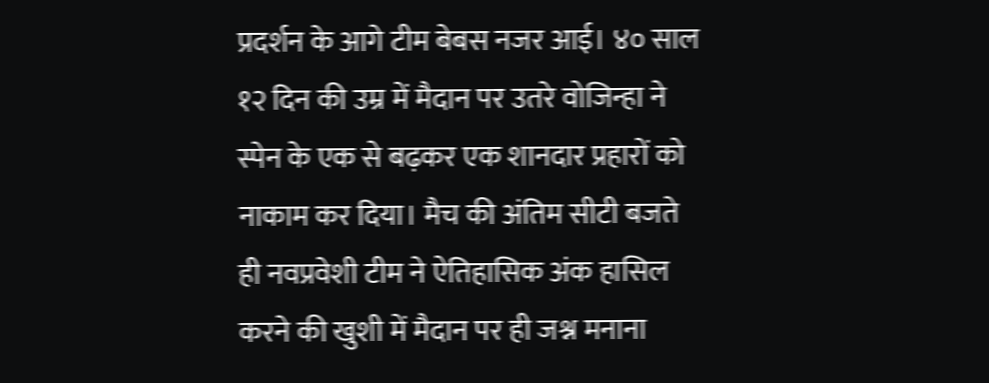प्रदर्शन के आगे टीम बेबस नजर आई। ४० साल १२ दिन की उम्र में मैदान पर उतरे वोजिन्हा ने स्पेन के एक से बढ़कर एक शानदार प्रहारों को नाकाम कर दिया। मैच की अंतिम सीटी बजते ही नवप्रवेशी टीम ने ऐतिहासिक अंक हासिल करने की खुशी में मैदान पर ही जश्न मनाना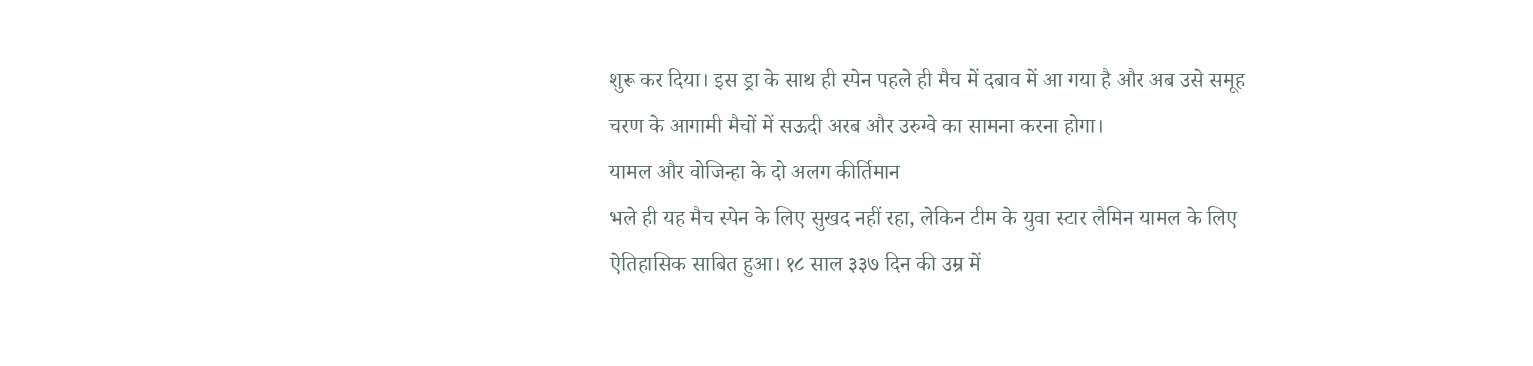शुरू कर दिया। इस ड्रा के साथ ही स्पेन पहले ही मैच में दबाव में आ गया है और अब उसे समूह चरण के आगामी मैचों में सऊदी अरब और उरुग्वे का सामना करना होगा।
यामल और वोजिन्हा के दो अलग कीर्तिमान
भले ही यह मैच स्पेन के लिए सुखद नहीं रहा, लेकिन टीम के युवा स्टार लैमिन यामल के लिए ऐतिहासिक साबित हुआ। १८ साल ३३७ दिन की उम्र में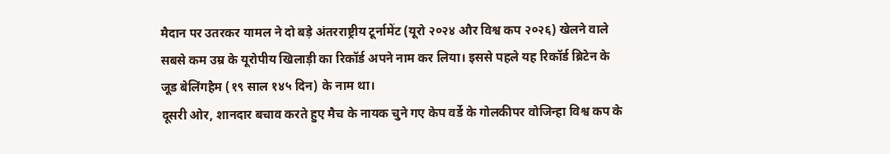मैदान पर उतरकर यामल ने दो बड़े अंतरराष्ट्रीय टूर्नामेंट (यूरो २०२४ और विश्व कप २०२६) खेलने वाले सबसे कम उम्र के यूरोपीय खिलाड़ी का रिकॉर्ड अपने नाम कर लिया। इससे पहले यह रिकॉर्ड ब्रिटेन के जूड बेलिंगहैम (१९ साल १४५ दिन) के नाम था।
दूसरी ओर, शानदार बचाव करते हुए मैच के नायक चुने गए केप वर्डे के गोलकीपर वोजिन्हा विश्व कप के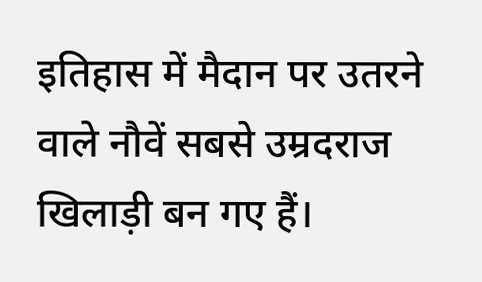इतिहास में मैदान पर उतरने वाले नौवें सबसे उम्रदराज खिलाड़ी बन गए हैं।